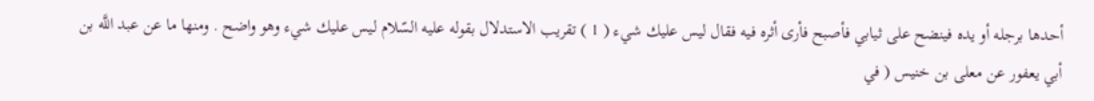أحدها برجله أو يده فينضح على ثيابي فأصبح فأرى أثره فيه فقال ليس عليك شيء ( 1 ) تقريب الاستدلال بقوله عليه السّلام ليس عليك شيء وهو واضح . ومنها ما عن عبد اللَّه بن أبي يعفور عن معلى بن خنيس ( في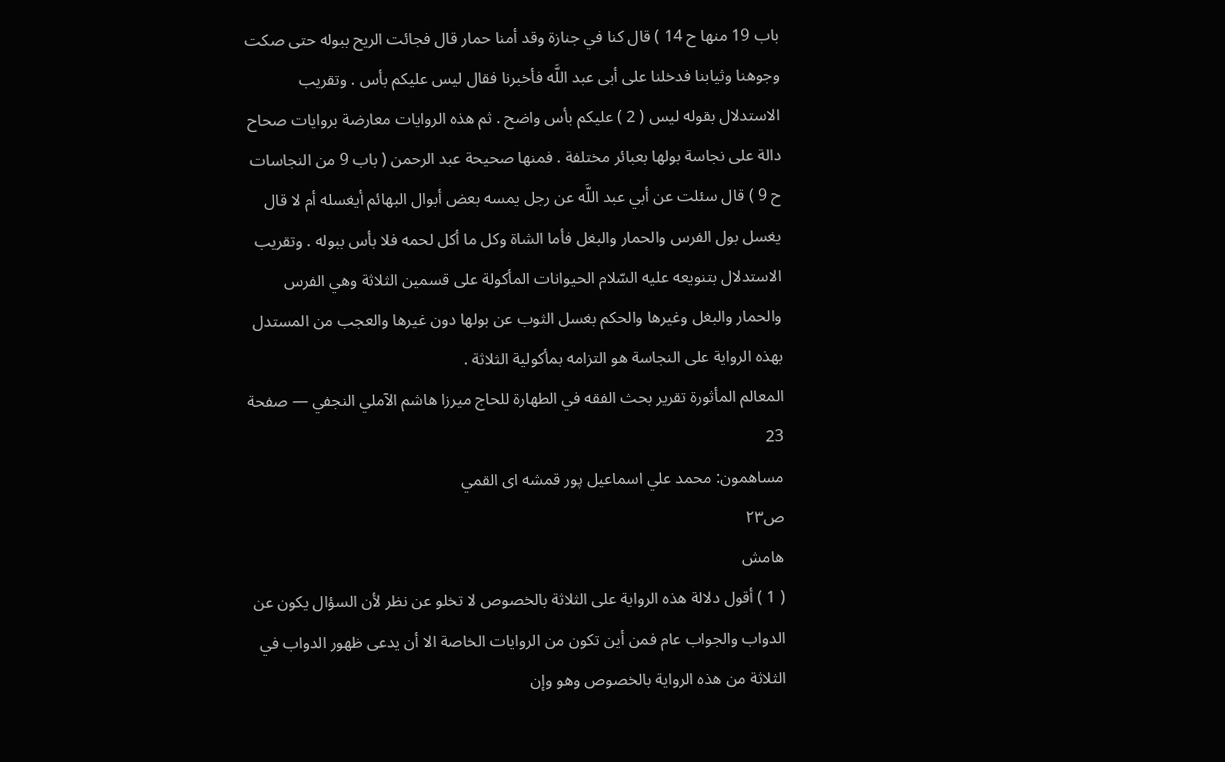باب 19 منها ح 14 ) قال كنا في جنازة وقد أمنا حمار قال فجائت الريح ببوله حتى صكت وجوهنا وثيابنا فدخلنا على أبى عبد اللَّه فأخبرنا فقال ليس عليكم بأس . وتقريب الاستدلال بقوله ليس ( 2 ) عليكم بأس واضح . ثم هذه الروايات معارضة بروايات صحاح دالة على نجاسة بولها بعبائر مختلفة . فمنها صحيحة عبد الرحمن ( باب 9 من النجاسات ح 9 ) قال سئلت عن أبي عبد اللَّه عن رجل يمسه بعض أبوال البهائم أيغسله أم لا قال يغسل بول الفرس والحمار والبغل فأما الشاة وكل ما أكل لحمه فلا بأس ببوله . وتقريب الاستدلال بتنويعه عليه السّلام الحيوانات المأكولة على قسمين الثلاثة وهي الفرس والحمار والبغل وغيرها والحكم بغسل الثوب عن بولها دون غيرها والعجب من المستدل بهذه الرواية على النجاسة هو التزامه بمأكولية الثلاثة .
المعالم المأثورة تقرير بحث الفقه في الطهارة للحاج ميرزا هاشم الآملي النجفي — صفحة 23
مساهمون: محمد علي اسماعيل پور قمشه اى القمي
ص٢٣
هامش
( 1 ) أقول دلالة هذه الرواية على الثلاثة بالخصوص لا تخلو عن نظر لأن السؤال يكون عن الدواب والجواب عام فمن أين تكون من الروايات الخاصة الا أن يدعى ظهور الدواب في الثلاثة من هذه الرواية بالخصوص وهو وإن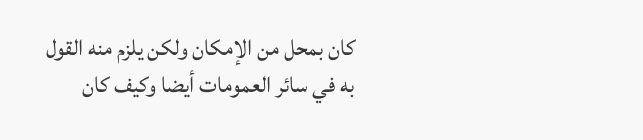كان بمحل من الإمكان ولكن يلزم منه القول به في سائر العمومات أيضا وكيف كان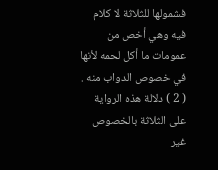فشمولها للثلاثة لا كلام فيه وهي أخص من عمومات ما أكل لحمه لأنها في خصوص الدواب منه .
( 2 ) دلالة هذه الرواية على الثلاثة بالخصوص غير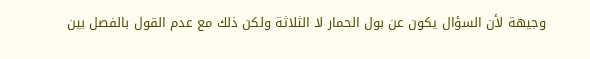وجيهة لأن السؤال يكون عن بول الحمار لا الثلاثة ولكن ذلك مع عدم القول بالفصل بين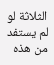الثلاثة لو لم يستفد من هذه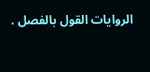الروايات القول بالفصل .